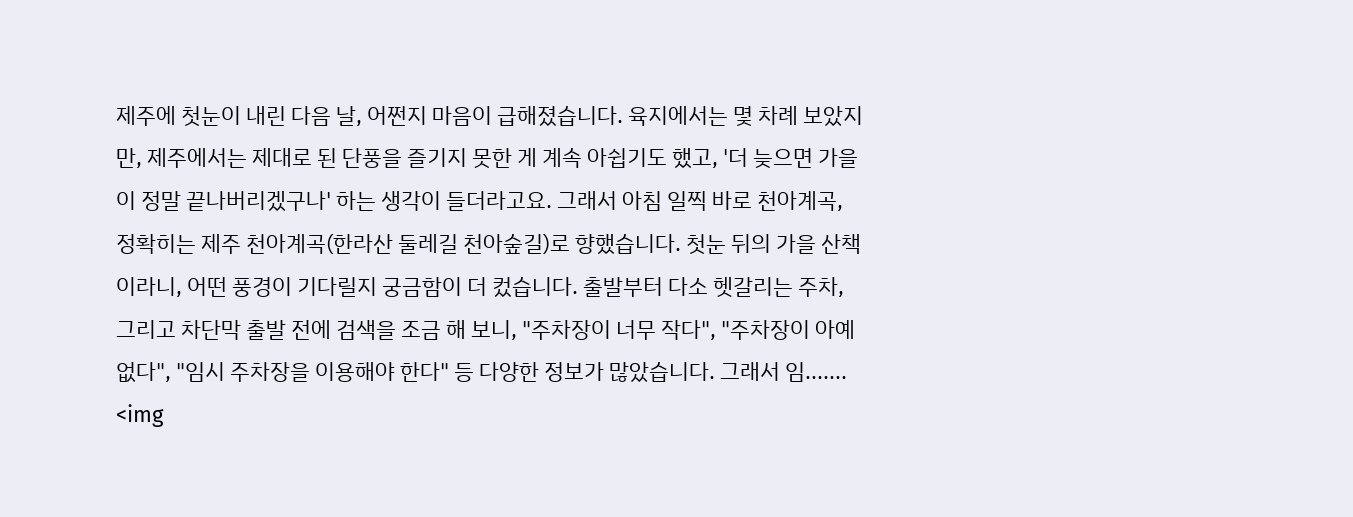제주에 첫눈이 내린 다음 날, 어쩐지 마음이 급해졌습니다. 육지에서는 몇 차례 보았지만, 제주에서는 제대로 된 단풍을 즐기지 못한 게 계속 아쉽기도 했고, '더 늦으면 가을이 정말 끝나버리겠구나' 하는 생각이 들더라고요. 그래서 아침 일찍 바로 천아계곡, 정확히는 제주 천아계곡(한라산 둘레길 천아숲길)로 향했습니다. 첫눈 뒤의 가을 산책이라니, 어떤 풍경이 기다릴지 궁금함이 더 컸습니다. 출발부터 다소 헷갈리는 주차, 그리고 차단막 출발 전에 검색을 조금 해 보니, "주차장이 너무 작다", "주차장이 아예 없다", "임시 주차장을 이용해야 한다" 등 다양한 정보가 많았습니다. 그래서 임....... <img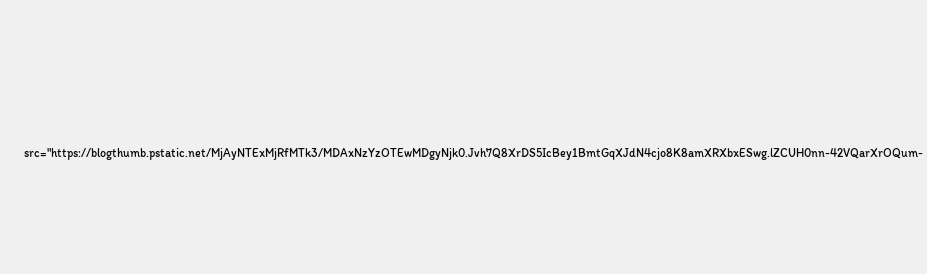src="https://blogthumb.pstatic.net/MjAyNTExMjRfMTk3/MDAxNzYzOTEwMDgyNjk0.Jvh7Q8XrDS5IcBey1BmtGqXJdN4cjo8K8amXRXbxESwg.lZCUH0nn-42VQarXrOQum-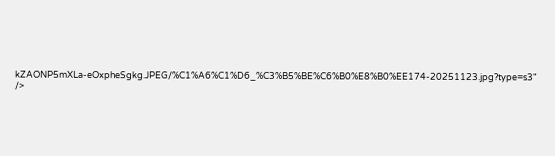kZAONP5mXLa-eOxpheSgkg.JPEG/%C1%A6%C1%D6_%C3%B5%BE%C6%B0%E8%B0%EE174-20251123.jpg?type=s3" />